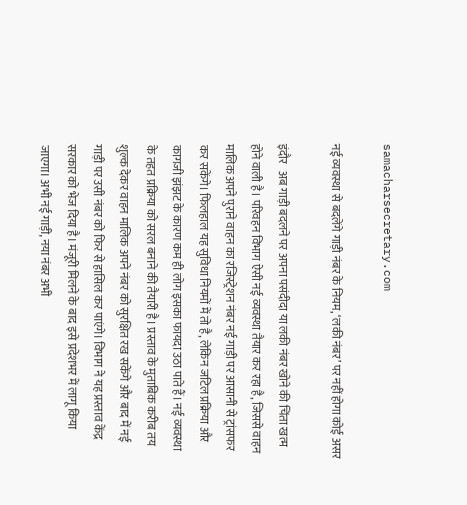samacharsecretary.com

नई व्यवस्था से बदलेंगे गाड़ी नंबर के नियम, ‘लकी नंबर’ पर नहीं होगा कोई असर

इंदौर   अब गाड़ी बदलने पर अपना पसंदीदा या लकी नंबर खोने की चिंता खत्म होने वाली है। परिवहन विभाग ऐसी नई व्यवस्था तैयार कर रहा है, जिससे वाहन मालिक अपने पुराने वाहन का रजिस्ट्रेशन नंबर नई गाड़ी पर आसानी से ट्रांसफर कर सकेंगे। फिलहाल यह सुविधा नियमों में तो है, लेकिन जटिल प्रक्रिया और कागजी झंझट के कारण कम ही लोग इसका फायदा उठा पाते हैं। नई व्यवस्था के तहत प्रक्रिया को सरल बनाने की तैयारी है। प्रस्ताव के मुताबिक करीब तय शुल्क देकर वाहन मालिक अपने नंबर को सुरक्षित रख सकेंगे और बाद में नई गाड़ी पर उसी नंबर को फिर से हासिल कर पाएंगे। विभाग ने यह प्रस्ताव केंद्र सरकार को भेज दिया है। मंजूरी मिलने के बाद इसे प्रदेशभर में लागू किया जाएगा। अभी नई गाड़ी, नया नंबर अभी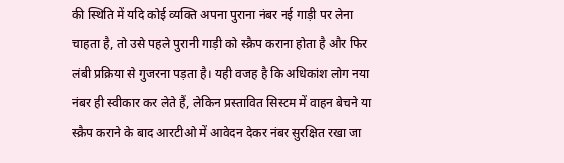की स्थिति में यदि कोई व्यक्ति अपना पुराना नंबर नई गाड़ी पर लेना चाहता है, तो उसे पहले पुरानी गाड़ी को स्क्रैप कराना होता है और फिर लंबी प्रक्रिया से गुजरना पड़ता है। यही वजह है कि अधिकांश लोग नया नंबर ही स्वीकार कर लेते हैं, लेकिन प्रस्तावित सिस्टम में वाहन बेचने या स्क्रैप कराने के बाद आरटीओ में आवेदन देकर नंबर सुरक्षित रखा जा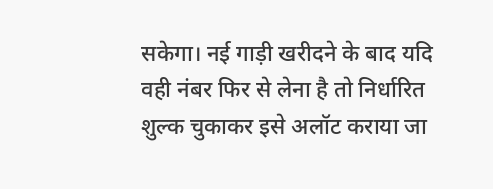सकेगा। नई गाड़ी खरीदने के बाद यदि वही नंबर फिर से लेना है तो निर्धारित शुल्क चुकाकर इसे अलॉट कराया जा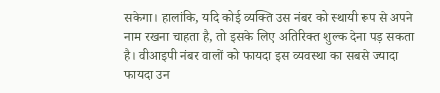सकेगा। हालांकि, यदि कोई व्यक्ति उस नंबर को स्थायी रूप से अपने नाम रखना चाहता है, तो इसके लिए अतिरिक्त शुल्क देना पड़ सकता है। वीआइपी नंबर वालों को फायदा इस व्यवस्था का सबसे ज्यादा फायदा उन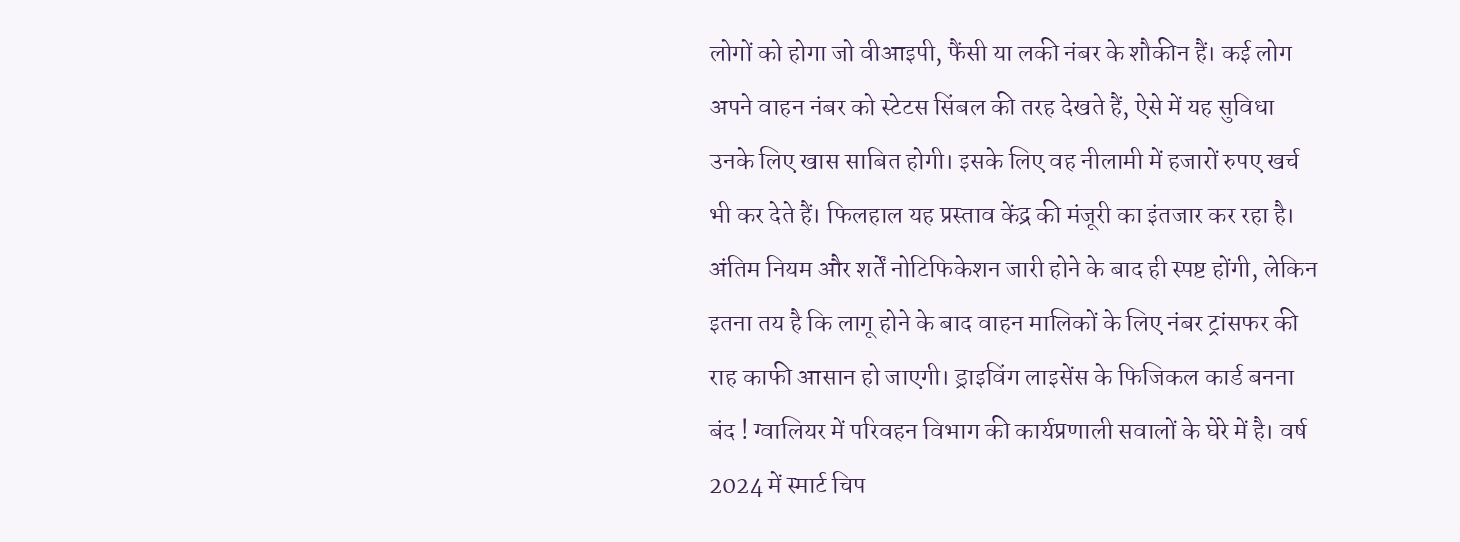लोगों को होगा जो वीआइपी, फैंसी या लकी नंबर के शौकीन हैं। कई लोग अपने वाहन नंबर को स्टेटस सिंबल की तरह देखते हैं, ऐसे में यह सुविधा उनके लिए खास साबित होगी। इसके लिए वह नीलामी में हजारों रुपए खर्च भी कर देते हैं। फिलहाल यह प्रस्ताव केंद्र की मंजूरी का इंतजार कर रहा है। अंतिम नियम और शर्तें नोटिफिकेशन जारी होने के बाद ही स्पष्ट होंगी, लेकिन इतना तय है कि लागू होने के बाद वाहन मालिकों के लिए नंबर ट्रांसफर की राह काफी आसान हो जाएगी। ड्राइविंग लाइसेंस के फिजिकल कार्ड बनना बंद ! ग्वालियर में परिवहन विभाग की कार्यप्रणाली सवालों के घेरे में है। वर्ष 2024 में स्मार्ट चिप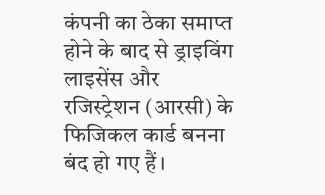कंपनी का ठेका समाप्त होने के बाद से ड्राइविंग लाइसेंस और रजिस्ट्रेशन (आरसी) के फिजिकल कार्ड बनना बंद हो गए हैं।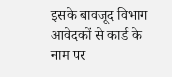इसके बावजूद विभाग आवेदकों से कार्ड के नाम पर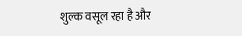शुल्क वसूल रहा है और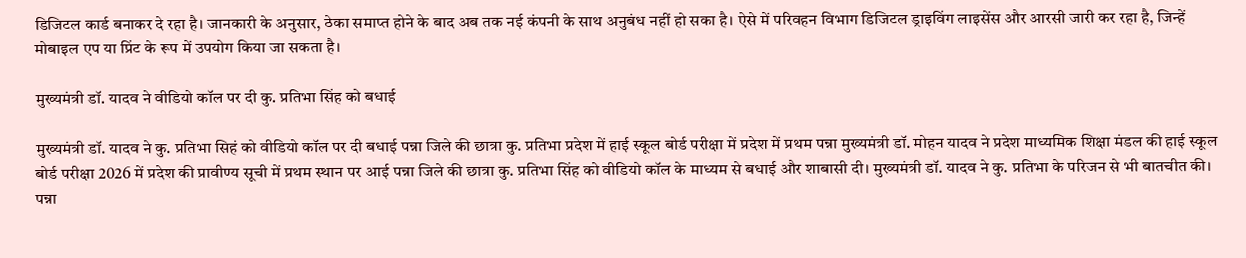डिजिटल कार्ड बनाकर दे रहा है। जानकारी के अनुसार, ठेका समाप्त होने के बाद अब तक नई कंपनी के साथ अनुबंध नहीं हो सका है। ऐसे में परिवहन विभाग डिजिटल ड्राइविंग लाइसेंस और आरसी जारी कर रहा है, जिन्हें मोबाइल एप या प्रिंट के रूप में उपयोग किया जा सकता है।

मुख्यमंत्री डॉ. यादव ने वीडियो कॉल पर दी कु. प्रतिभा सिंह को बधाई

मुख्यमंत्री डॉ. यादव ने कु. प्रतिभा सिहं को वीडियो कॉल पर दी बधाई पन्ना जिले की छात्रा कु. प्रतिभा प्रदेश में हाई स्कूल बोर्ड परीक्षा में प्रदेश में प्रथम पन्ना मुख्यमंत्री डॉ. मोहन यादव ने प्रदेश माध्यमिक शिक्षा मंडल की हाई स्कूल बोर्ड परीक्षा 2026 में प्रदेश की प्रावीण्य सूची में प्रथम स्थान पर आई पन्ना जिले की छात्रा कु. प्रतिभा सिंह को वीडियो कॉल के माध्यम से बधाई और शाबासी दी। मुख्यमंत्री डॉ. यादव ने कु. प्रतिभा के परिजन से भी बातचीत की। पन्ना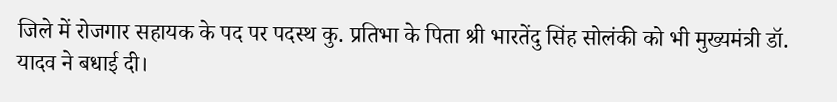जिले में रोजगार सहायक के पद पर पदस्थ कु. प्रतिभा के पिता श्री भारतेंदु सिंह सोलंकी को भी मुख्यमंत्री डॉ. यादव ने बधाई दी।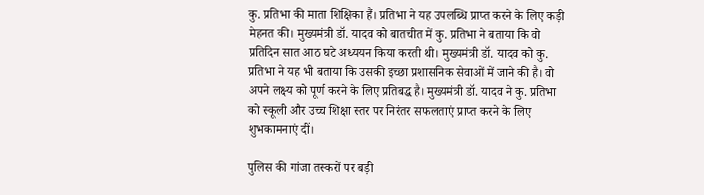कु. प्रतिभा की माता शिक्षिका हैं। प्रतिभा ने यह उपलब्धि प्राप्त करने के लिए कड़ी मेहनत की। मुख्यमंत्री डॉ. यादव को बातचीत में कु. प्रतिभा ने बताया कि वो प्रतिदिन सात आठ घटे अध्ययन किया करती थी। मुख्यमंत्री डॉ. यादव को कु. प्रतिभा ने यह भी बताया कि उसकी इच्छा प्रशासनिक सेवाओं में जाने की है। वो अपने लक्ष्य को पूर्ण करने के लिए प्रतिबद्ध है। मुख्यमंत्री डॉ. यादव ने कु. प्रतिभा को स्कूली और उच्च शिक्षा स्तर पर निरंतर सफलताएं प्राप्त करने के लिए शुभकामनाएं दीं।

पुलिस की गांजा तस्करों पर बड़ी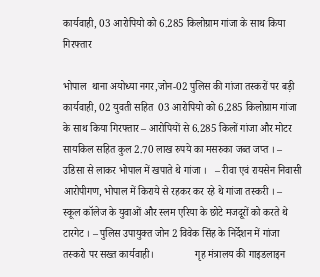कार्यवाही, 03 आरोपियो को 6.285 किलोग्राम गांजा के साथ किया गिरफ्तार

भोपाल  थाना अयोध्या नगर,जोन-02 पुलिस की गांजा तस्करों पर बड़ी कार्यवाही, 02 युवती सहित  03 आरोपियो को 6.285 किलोग्राम गांजा के साथ किया गिरफ्तार – आरोपियों से 6.285 किलों गांजा और मोटर सायकिल सहित कुल 2.70 लाख रुपये का मसरुका जब्त जप्त । – उडिसा से लाकर भोपाल में खपाते थे गांजा ।   – रीवा एवं रायसेन निवासी आरोपीगण, भोपाल में किराये से रहकर कर रहे थे गांजा तस्करी । – स्कूल कॉलेज के युवाओं और स्लम एरिया के छोटे मजदूरों को करते थे टारगेट । – पुलिस उपायुक्त जोन 2 विवेक सिंह के निर्देशन में गांजा तस्करो पर सख्त कार्यवाही।                गृह मंत्रालय की गाइडलाइन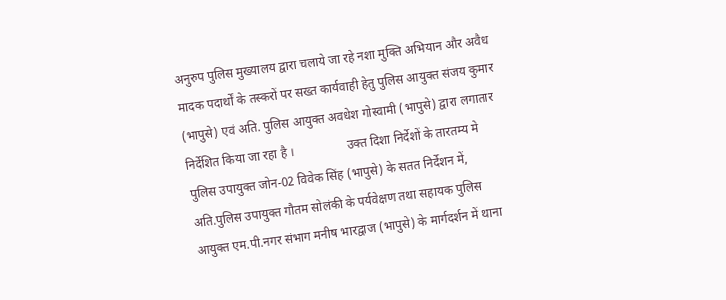अनुरुप पुलिस मुख्यालय द्वारा चलाये जा रहे नशा मुक्ति अभियान और अवैध मादक पदार्थों के तस्करों पर सख्त कार्यवाही हेतु पुलिस आयुक्त संजय कुमार (भापुसे) एवं अति. पुलिस आयुक्त अवधेश गोस्वामी (भापुसे) द्वारा लगातार निर्देशित किया जा रहा है ।                 उक्त दिशा निर्देशों के तारतम्य मे पुलिस उपायुक्त जोन-02 विवेक सिंह (भापुसे) के सतत निर्देशन में, अति.पुलिस उपायुक्त गौतम सोलंकी के पर्यवेक्षण तथा सहायक पुलिस आयुक्त एम.पी.नगर संभाग मनीष भारद्वाज (भापुसे) के मार्गदर्शन में थाना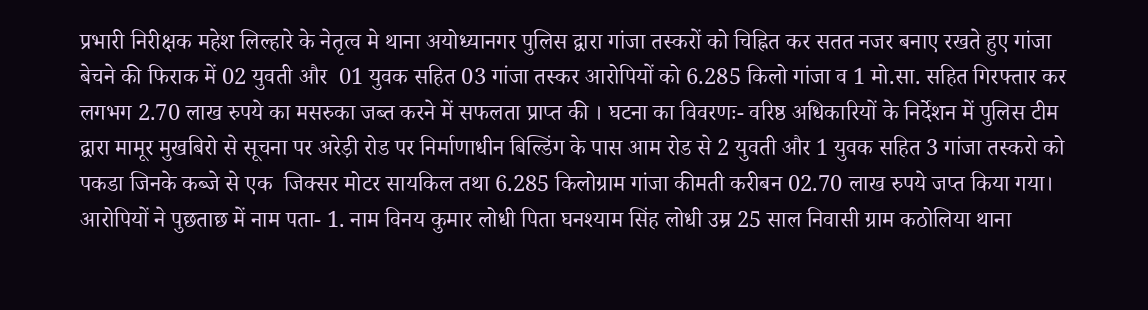प्रभारी निरीक्षक महेश लिल्हारे के नेतृत्व मे थाना अयोध्यानगर पुलिस द्वारा गांजा तस्करों को चिह्नित कर सतत नजर बनाए रखते हुए गांजा बेचने की फिराक में 02 युवती और  01 युवक सहित 03 गांजा तस्कर आरोपियों को 6.285 किलो गांजा व 1 मो.सा. सहित गिरफ्तार कर लगभग 2.70 लाख रुपये का मसरुका जब्त करने में सफलता प्राप्त की । घटना का विवरणः- वरिष्ठ अधिकारियों के निर्देशन में पुलिस टीम द्वारा मामूर मुखबिरो से सूचना पर अरेड़ी रोड पर निर्माणाधीन बिल्डिंग के पास आम रोड से 2 युवती और 1 युवक सहित 3 गांजा तस्करो को पकडा जिनके कब्जे से एक  जिक्सर मोटर सायकिल तथा 6.285 किलोग्राम गांजा कीमती करीबन 02.70 लाख रुपये जप्त किया गया। आरोपियों ने पुछताछ में नाम पता- 1. नाम विनय कुमार लोधी पिता घनश्याम सिंह लोधी उम्र 25 साल निवासी ग्राम कठोलिया थाना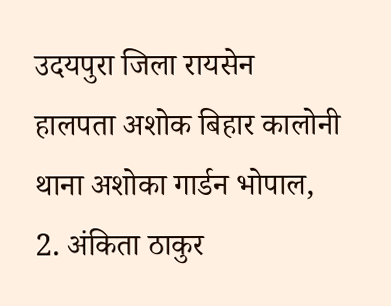उदयपुरा जिला रायसेन हालपता अशोक बिहार कालोनी थाना अशोका गार्डन भोपाल, 2. अंकिता ठाकुर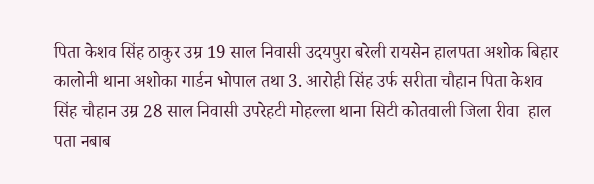पिता केशव सिंह ठाकुर उम्र 19 साल निवासी उदयपुरा बरेली रायसेन हालपता अशोक बिहार कालोनी थाना अशोका गार्डन भोपाल तथा 3. आरोही सिंह उर्फ सरीता चौहान पिता केशव सिंह चौहान उम्र 28 साल निवासी उपरेहटी मोहल्ला थाना सिटी कोतवाली जिला रीवा  हाल पता नबाब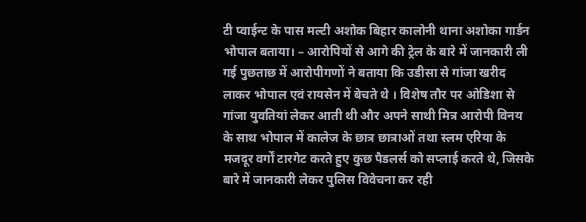टी प्वाईन्ट के पास मल्टी अशोक बिहार कालोनी थाना अशोका गार्डन भोपाल बताया। – आरोपियों से आगे की ट्रेल के बारे में जानकारी ली गई पुछताछ में आरोपीगणों ने बताया कि उडीसा से गांजा खरीद लाकर भोपाल एवं रायसेन में बेचते थे । विशेष तौर पर ओडिशा से गांजा युवतियां लेकर आती थी और अपने साथी मित्र आरोपी विनय के साथ भोपाल में कालेज के छात्र छात्राओं तथा स्लम एरिया के मजदूर वर्गों टारगेट करते हुए कुछ पैडलर्स को सप्लाई करते थे, जिसके बारे में जानकारी लेकर पुलिस विवेचना कर रही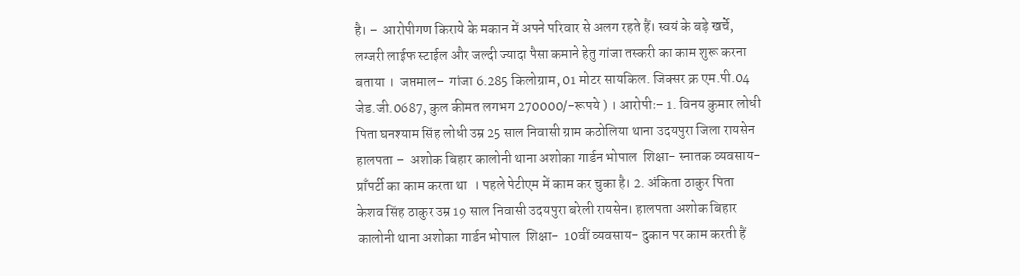है। –  आरोपीगण किराये के मकान में अपने परिवार से अलग रहते हैं। स्वयं के बड़े खर्चे, लग्जरी लाईफ स्टाईल और जल्दी ज्यादा पैसा कमाने हेतु गांजा तस्करी का काम शुरू करना बताया ।  जप्तमाल–  गांजा 6.285 किलोग्राम, 01 मोटर सायकिल. जिक्सर क्र एम.पी.04 जेड.जी.0687, कुल कीमत लगभग 270000/-रूपये ) । आरोपीः– 1. विनय कुमार लोधी पिता घनश्याम सिंह लोधी उम्र 25 साल निवासी ग्राम कठोलिया थाना उदयपुरा जिला रायसेन  हालपता –  अशोक बिहार कालोनी थाना अशोका गार्डन भोपाल  शिक्षा- स्नातक व्यवसाय-  प्राँपर्टी का काम करता था  । पहले पेटीएम में काम कर चुका है। 2. अंकिता ठाकुर पिता केशव सिंह ठाकुर उम्र 19 साल निवासी उदयपुरा बरेली रायसेन। हालपता अशोक बिहार कालोनी थाना अशोका गार्डन भोपाल  शिक्षा-  10वीं व्यवसाय- दुकान पर काम करती हैं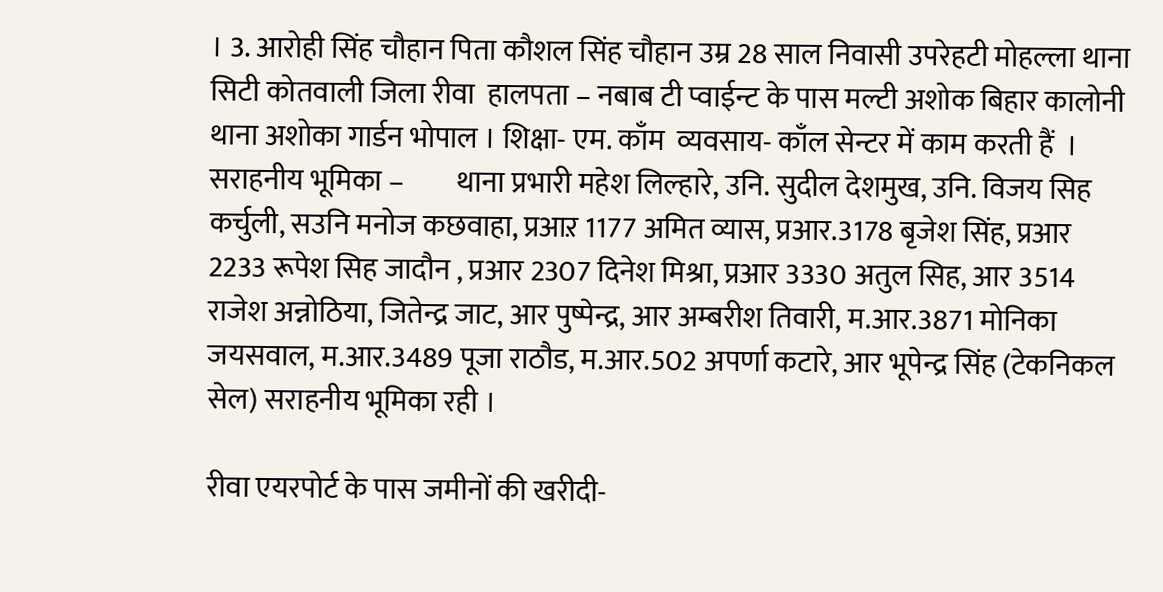। 3. आरोही सिंह चौहान पिता कौशल सिंह चौहान उम्र 28 साल निवासी उपरेहटी मोहल्ला थाना सिटी कोतवाली जिला रीवा  हालपता – नबाब टी प्वाईन्ट के पास मल्टी अशोक बिहार कालोनी थाना अशोका गार्डन भोपाल । शिक्षा- एम. काँम  व्यवसाय- काँल सेन्टर में काम करती हैं  । सराहनीय भूमिका –         थाना प्रभारी महेश लिल्हारे, उनि. सुदील देशमुख, उनि. विजय सिह कर्चुली, सउनि मनोज कछवाहा, प्रआऱ 1177 अमित व्यास, प्रआर.3178 बृजेश सिंह, प्रआर 2233 रूपेश सिह जादौन , प्रआर 2307 दिनेश मिश्रा, प्रआर 3330 अतुल सिह, आर 3514 राजेश अन्नोठिया, जितेन्द्र जाट, आर पुष्पेन्द्र, आर अम्बरीश तिवारी, म.आर.3871 मोनिका जयसवाल, म.आर.3489 पूजा राठौड, म.आर.502 अपर्णा कटारे, आर भूपेन्द्र सिंह (टेकनिकल सेल) सराहनीय भूमिका रही ।

रीवा एयरपोर्ट के पास जमीनों की खरीदी-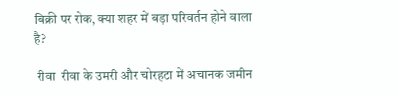बिक्री पर रोक, क्या शहर में बड़ा परिवर्तन होने वाला है?

 रीवा  रीवा के उमरी और चोरहटा में अचानक जमीन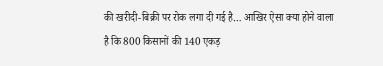की खरीदी-बिक्री पर रोक लगा दी गई है… आखिर ऐसा क्या होने वाला है कि 800 किसानों की 140 एकड़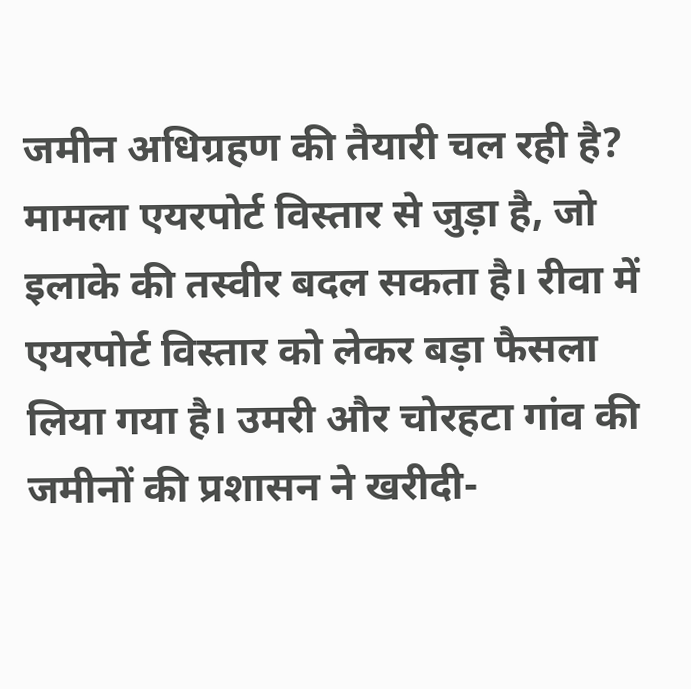जमीन अधिग्रहण की तैयारी चल रही है? मामला एयरपोर्ट विस्तार से जुड़ा है, जो इलाके की तस्वीर बदल सकता है। रीवा में एयरपोर्ट विस्तार को लेकर बड़ा फैसला लिया गया है। उमरी और चोरहटा गांव की जमीनों की प्रशासन ने खरीदी-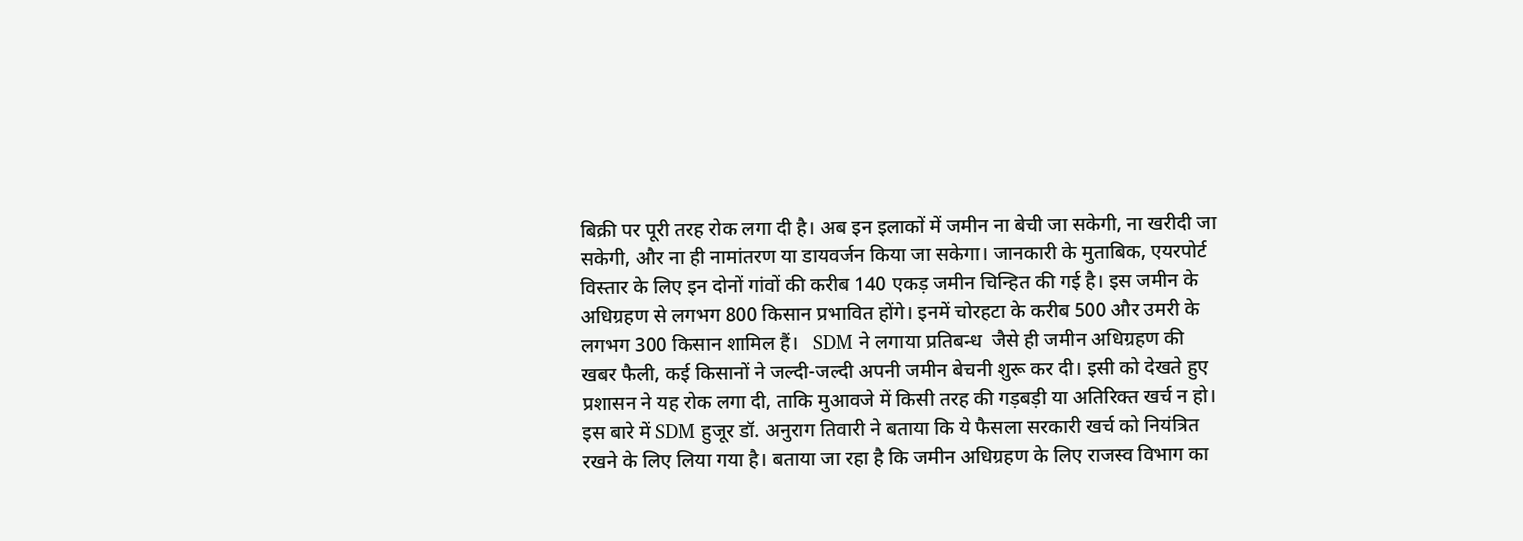बिक्री पर पूरी तरह रोक लगा दी है। अब इन इलाकों में जमीन ना बेची जा सकेगी, ना खरीदी जा सकेगी, और ना ही नामांतरण या डायवर्जन किया जा सकेगा। जानकारी के मुताबिक, एयरपोर्ट विस्तार के लिए इन दोनों गांवों की करीब 140 एकड़ जमीन चिन्हित की गई है। इस जमीन के अधिग्रहण से लगभग 800 किसान प्रभावित होंगे। इनमें चोरहटा के करीब 500 और उमरी के लगभग 300 किसान शामिल हैं।   SDM ने लगाया प्रतिबन्ध  जैसे ही जमीन अधिग्रहण की खबर फैली, कई किसानों ने जल्दी-जल्दी अपनी जमीन बेचनी शुरू कर दी। इसी को देखते हुए प्रशासन ने यह रोक लगा दी, ताकि मुआवजे में किसी तरह की गड़बड़ी या अतिरिक्त खर्च न हो। इस बारे में SDM हुजूर डॉ. अनुराग तिवारी ने बताया कि ये फैसला सरकारी खर्च को नियंत्रित रखने के लिए लिया गया है। बताया जा रहा है कि जमीन अधिग्रहण के लिए राजस्व विभाग का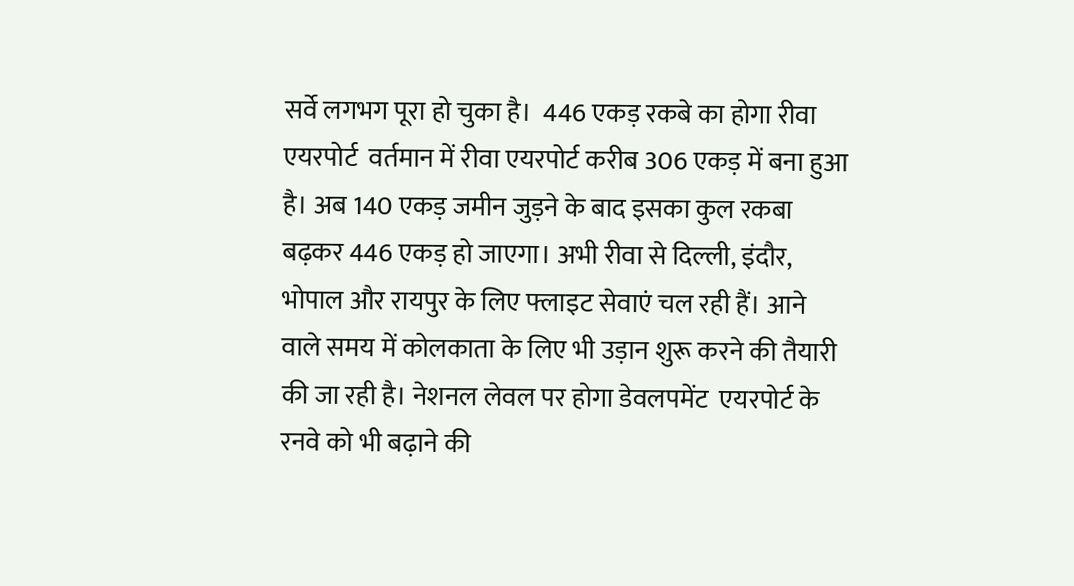सर्वे लगभग पूरा हो चुका है।  446 एकड़ रकबे का होगा रीवा एयरपोर्ट  वर्तमान में रीवा एयरपोर्ट करीब 306 एकड़ में बना हुआ है। अब 140 एकड़ जमीन जुड़ने के बाद इसका कुल रकबा बढ़कर 446 एकड़ हो जाएगा। अभी रीवा से दिल्ली, इंदौर, भोपाल और रायपुर के लिए फ्लाइट सेवाएं चल रही हैं। आने वाले समय में कोलकाता के लिए भी उड़ान शुरू करने की तैयारी की जा रही है। नेशनल लेवल पर होगा डेवलपमेंट  एयरपोर्ट के रनवे को भी बढ़ाने की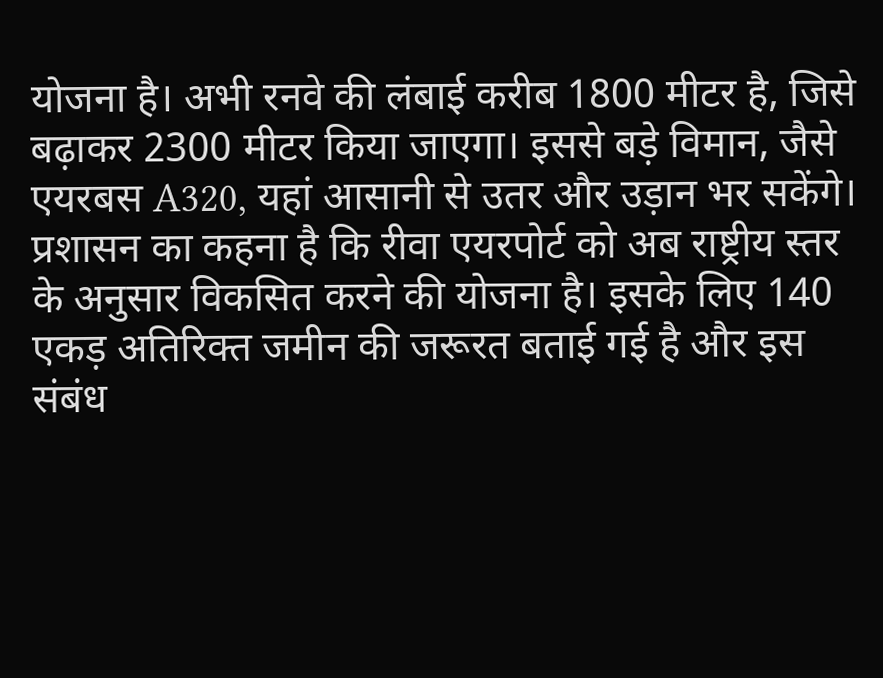योजना है। अभी रनवे की लंबाई करीब 1800 मीटर है, जिसे बढ़ाकर 2300 मीटर किया जाएगा। इससे बड़े विमान, जैसे एयरबस A320, यहां आसानी से उतर और उड़ान भर सकेंगे।  प्रशासन का कहना है कि रीवा एयरपोर्ट को अब राष्ट्रीय स्तर के अनुसार विकसित करने की योजना है। इसके लिए 140 एकड़ अतिरिक्त जमीन की जरूरत बताई गई है और इस संबंध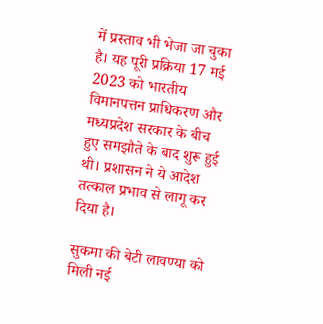में प्रस्ताव भी भेजा जा चुका है। यह पूरी प्रक्रिया 17 मई 2023 को भारतीय विमानपत्तन प्राधिकरण और मध्यप्रदेश सरकार के बीच हुए समझौते के बाद शुरू हुई थी। प्रशासन ने ये आदेश तत्काल प्रभाव से लागू कर दिया है।

सुकमा की बेटी लावण्या को मिली नई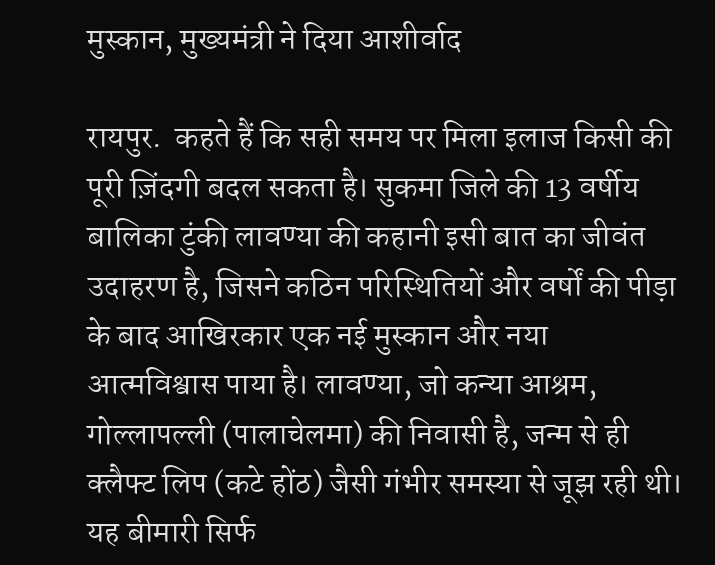मुस्कान, मुख्यमंत्री ने दिया आशीर्वाद

रायपुर.  कहते हैं कि सही समय पर मिला इलाज किसी की पूरी ज़िंदगी बदल सकता है। सुकमा जिले की 13 वर्षीय बालिका टुंकी लावण्या की कहानी इसी बात का जीवंत उदाहरण है, जिसने कठिन परिस्थितियों और वर्षों की पीड़ा के बाद आखिरकार एक नई मुस्कान और नया आत्मविश्वास पाया है। लावण्या, जो कन्या आश्रम, गोल्लापल्ली (पालाचेलमा) की निवासी है, जन्म से ही क्लैफ्ट लिप (कटे होंठ) जैसी गंभीर समस्या से जूझ रही थी। यह बीमारी सिर्फ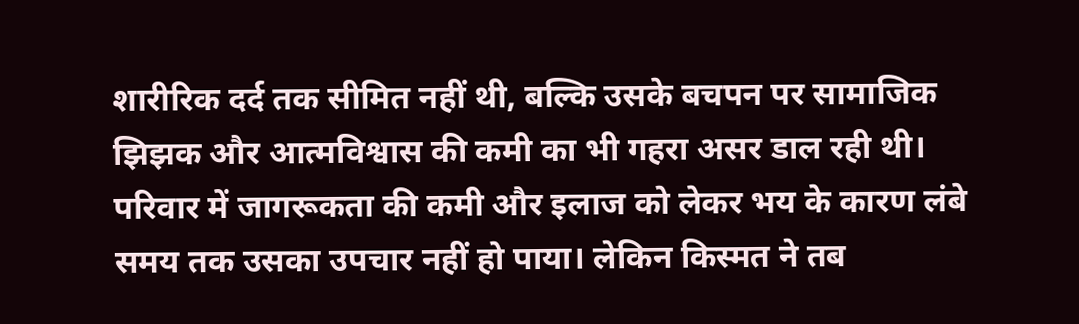शारीरिक दर्द तक सीमित नहीं थी, बल्कि उसके बचपन पर सामाजिक झिझक और आत्मविश्वास की कमी का भी गहरा असर डाल रही थी। परिवार में जागरूकता की कमी और इलाज को लेकर भय के कारण लंबे समय तक उसका उपचार नहीं हो पाया। लेकिन किस्मत ने तब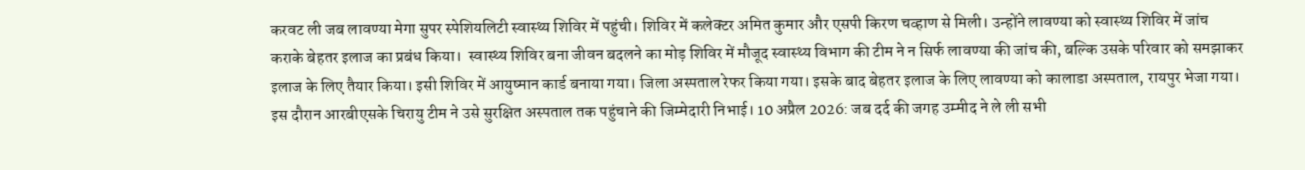करवट ली जब लावण्या मेगा सुपर स्पेशियलिटी स्वास्थ्य शिविर में पहुंची। शिविर में कलेक्टर अमित कुमार और एसपी किरण चव्हाण से मिली। उन्होंने लावण्या को स्वास्थ्य शिविर में जांच कराके बेहतर इलाज का प्रबंध किया।  स्वास्थ्य शिविर बना जीवन बदलने का मोड़ शिविर में मौजूद स्वास्थ्य विभाग की टीम ने न सिर्फ लावण्या की जांच की, बल्कि उसके परिवार को समझाकर इलाज के लिए तैयार किया। इसी शिविर में आयुष्मान कार्ड बनाया गया। जिला अस्पताल रेफर किया गया। इसके बाद बेहतर इलाज के लिए लावण्या को कालाडा अस्पताल, रायपुर भेजा गया। इस दौरान आरबीएसके चिरायु टीम ने उसे सुरक्षित अस्पताल तक पहुंचाने की जिम्मेदारी निभाई। 10 अप्रैल 2026: जब दर्द की जगह उम्मीद ने ले ली सभी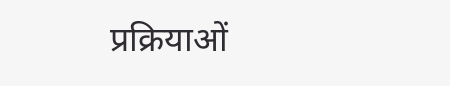प्रक्रियाओं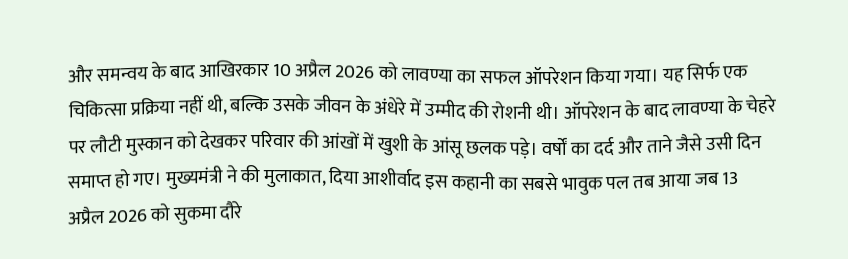और समन्वय के बाद आखिरकार 10 अप्रैल 2026 को लावण्या का सफल ऑपरेशन किया गया। यह सिर्फ एक चिकित्सा प्रक्रिया नहीं थी, बल्कि उसके जीवन के अंधेरे में उम्मीद की रोशनी थी। ऑपरेशन के बाद लावण्या के चेहरे पर लौटी मुस्कान को देखकर परिवार की आंखों में खुशी के आंसू छलक पड़े। वर्षों का दर्द और ताने जैसे उसी दिन समाप्त हो गए। मुख्यमंत्री ने की मुलाकात, दिया आशीर्वाद इस कहानी का सबसे भावुक पल तब आया जब 13 अप्रैल 2026 को सुकमा दौरे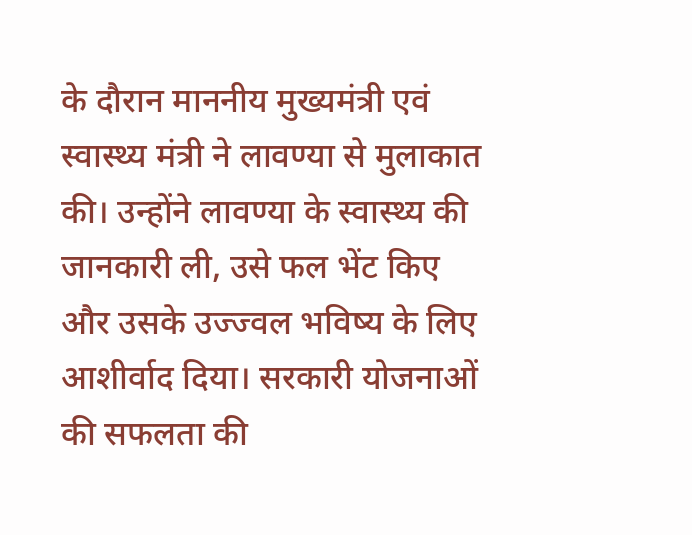के दौरान माननीय मुख्यमंत्री एवं स्वास्थ्य मंत्री ने लावण्या से मुलाकात की। उन्होंने लावण्या के स्वास्थ्य की जानकारी ली, उसे फल भेंट किए और उसके उज्ज्वल भविष्य के लिए आशीर्वाद दिया। सरकारी योजनाओं की सफलता की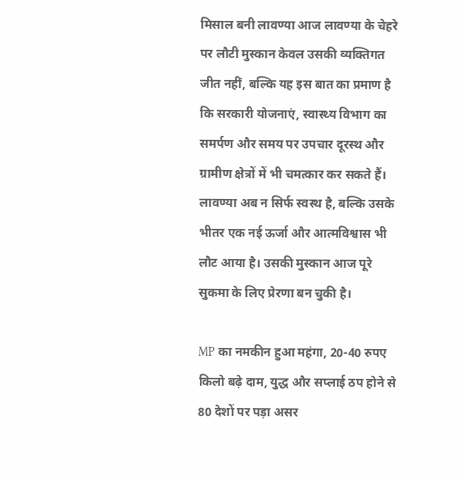मिसाल बनी लावण्या आज लावण्या के चेहरे पर लौटी मुस्कान केवल उसकी व्यक्तिगत जीत नहीं, बल्कि यह इस बात का प्रमाण है कि सरकारी योजनाएं, स्वास्थ्य विभाग का समर्पण और समय पर उपचार दूरस्थ और ग्रामीण क्षेत्रों में भी चमत्कार कर सकते हैं। लावण्या अब न सिर्फ स्वस्थ है, बल्कि उसके भीतर एक नई ऊर्जा और आत्मविश्वास भी लौट आया है। उसकी मुस्कान आज पूरे सुकमा के लिए प्रेरणा बन चुकी है।

MP का नमकीन हुआ महंगा, 20-40 रुपए किलो बढ़े दाम, युद्ध और सप्लाई ठप होने से 80 देशों पर पड़ा असर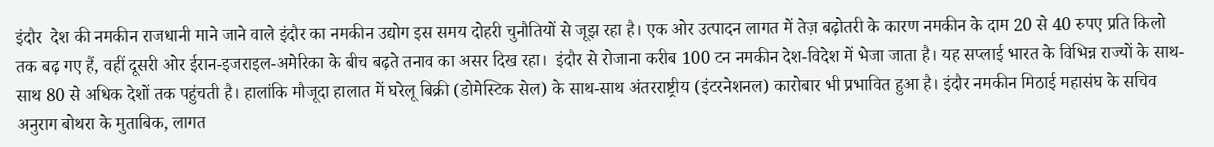इंदौर  देश की नमकीन राजधानी माने जाने वाले इंदौर का नमकीन उद्योग इस समय दोहरी चुनौतियों से जूझ रहा है। एक ओर उत्पादन लागत में तेज़ बढ़ोतरी के कारण नमकीन के दाम 20 से 40 रुपए प्रति किलो तक बढ़ गए हैं, वहीं दूसरी ओर ईरान-इजराइल-अमेरिका के बीच बढ़ते तनाव का असर दिख रहा।  इंदौर से रोजाना करीब 100 टन नमकीन देश-विदेश में भेजा जाता है। यह सप्लाई भारत के विभिन्न राज्यों के साथ-साथ 80 से अधिक देशों तक पहुंचती है। हालांकि मौजूदा हालात में घरेलू बिक्री (डोमेस्टिक सेल) के साथ-साथ अंतरराष्ट्रीय (इंटरनेशनल) कारोबार भी प्रभावित हुआ है। इंदौर नमकीन मिठाई महासंघ के सचिव अनुराग बोथरा के मुताबिक, लागत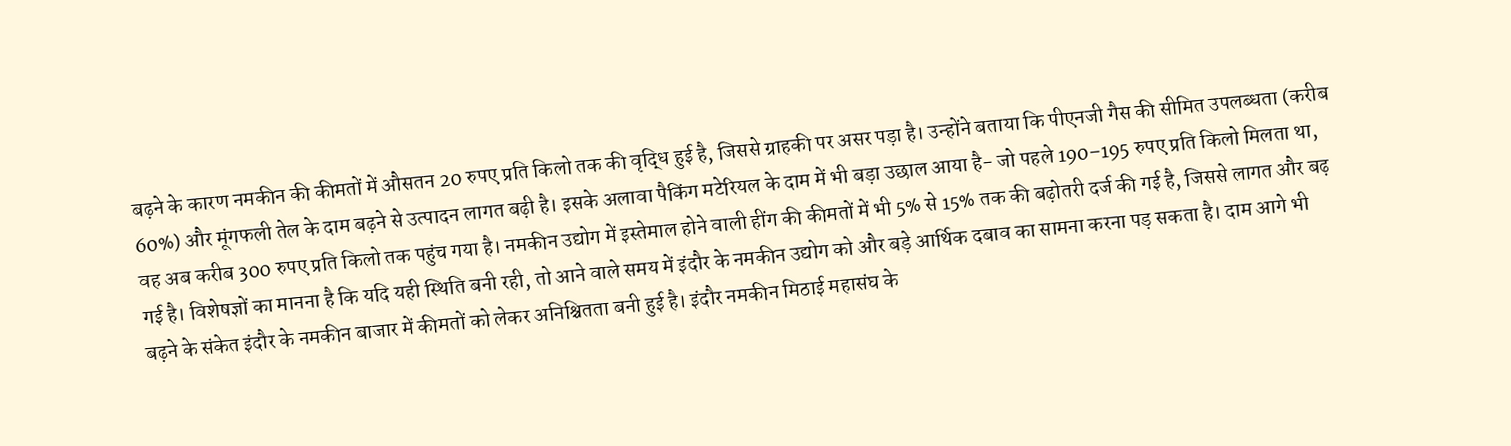बढ़ने के कारण नमकीन की कीमतों में औसतन 20 रुपए प्रति किलो तक की वृद्धि हुई है, जिससे ग्राहकी पर असर पड़ा है। उन्होंने बताया कि पीएनजी गैस की सीमित उपलब्धता (करीब 60%) और मूंगफली तेल के दाम बढ़ने से उत्पादन लागत बढ़ी है। इसके अलावा पैकिंग मटेरियल के दाम में भी बड़ा उछाल आया है- जो पहले 190–195 रुपए प्रति किलो मिलता था, वह अब करीब 300 रुपए प्रति किलो तक पहुंच गया है। नमकीन उद्योग में इस्तेमाल होने वाली हींग की कीमतों में भी 5% से 15% तक की बढ़ोतरी दर्ज की गई है, जिससे लागत और बढ़ गई है। विशेषज्ञों का मानना है कि यदि यही स्थिति बनी रही, तो आने वाले समय में इंदौर के नमकीन उद्योग को और बड़े आर्थिक दबाव का सामना करना पड़ सकता है। दाम आगे भी बढ़ने के संकेत इंदौर के नमकीन बाजार में कीमतों को लेकर अनिश्चितता बनी हुई है। इंदौर नमकीन मिठाई महासंघ के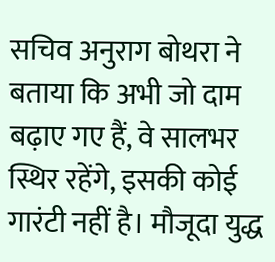सचिव अनुराग बोथरा ने बताया कि अभी जो दाम बढ़ाए गए हैं, वे सालभर स्थिर रहेंगे, इसकी कोई गारंटी नहीं है। मौजूदा युद्ध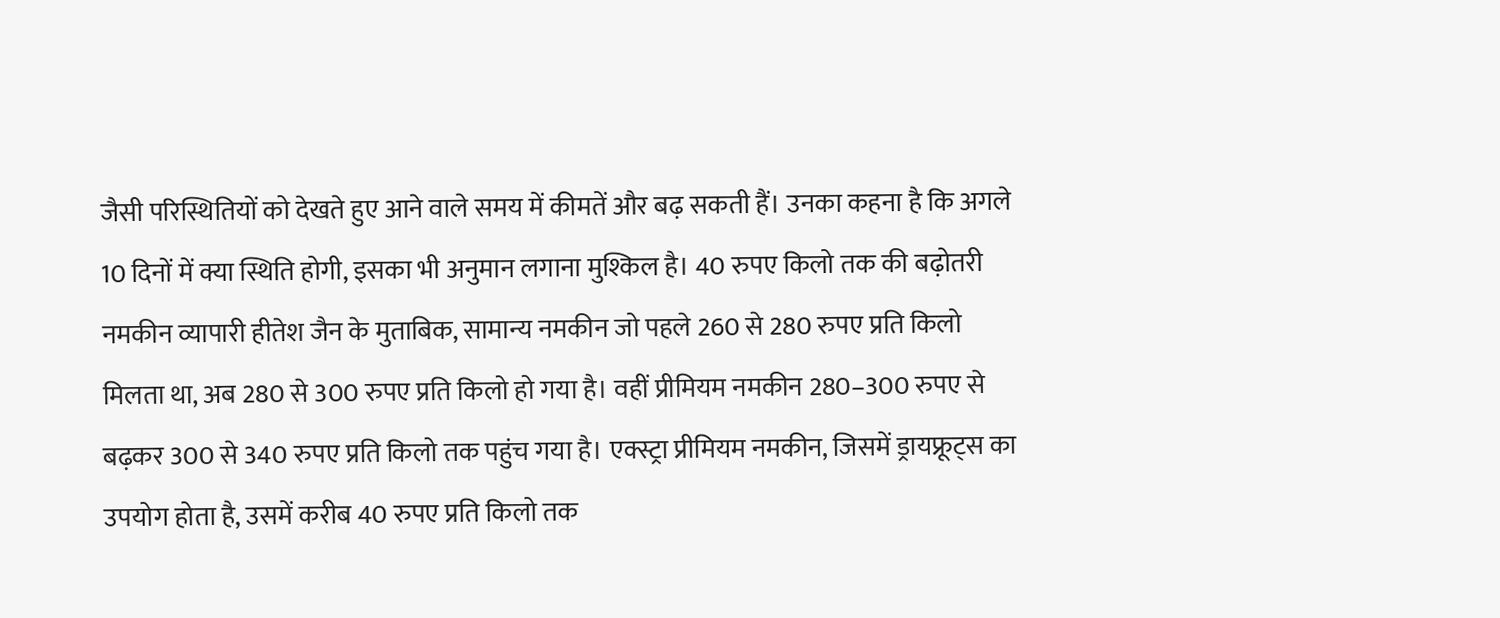जैसी परिस्थितियों को देखते हुए आने वाले समय में कीमतें और बढ़ सकती हैं। उनका कहना है कि अगले 10 दिनों में क्या स्थिति होगी, इसका भी अनुमान लगाना मुश्किल है। 40 रुपए किलो तक की बढ़ोतरी नमकीन व्यापारी हीतेश जैन के मुताबिक, सामान्य नमकीन जो पहले 260 से 280 रुपए प्रति किलो मिलता था, अब 280 से 300 रुपए प्रति किलो हो गया है। वहीं प्रीमियम नमकीन 280–300 रुपए से बढ़कर 300 से 340 रुपए प्रति किलो तक पहुंच गया है। एक्स्ट्रा प्रीमियम नमकीन, जिसमें ड्रायफ्रूट्स का उपयोग होता है, उसमें करीब 40 रुपए प्रति किलो तक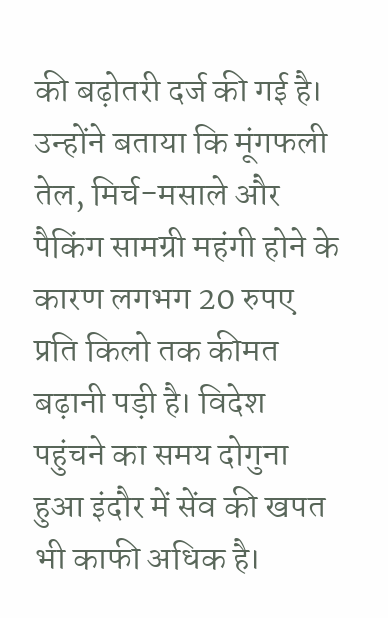की बढ़ोतरी दर्ज की गई है। उन्होंने बताया कि मूंगफली तेल, मिर्च-मसाले और पैकिंग सामग्री महंगी होने के कारण लगभग 20 रुपए प्रति किलो तक कीमत बढ़ानी पड़ी है। विदेश पहुंचने का समय दोगुना हुआ इंदौर में सेंव की खपत भी काफी अधिक है।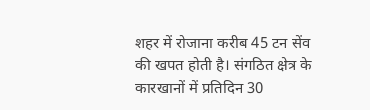शहर में रोजाना करीब 45 टन सेंव की खपत होती है। संगठित क्षेत्र के कारखानों में प्रतिदिन 30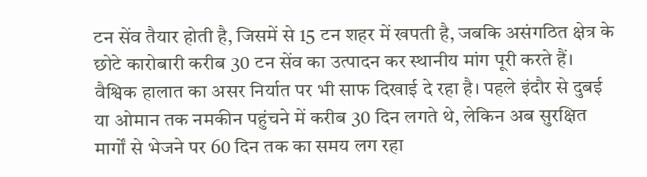टन सेंव तैयार होती है, जिसमें से 15 टन शहर में खपती है, जबकि असंगठित क्षेत्र के छोटे कारोबारी करीब 30 टन सेंव का उत्पादन कर स्थानीय मांग पूरी करते हैं। वैश्विक हालात का असर निर्यात पर भी साफ दिखाई दे रहा है। पहले इंदौर से दुबई या ओमान तक नमकीन पहुंचने में करीब 30 दिन लगते थे, लेकिन अब सुरक्षित मार्गों से भेजने पर 60 दिन तक का समय लग रहा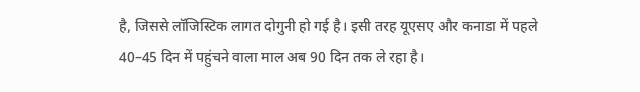है, जिससे लॉजिस्टिक लागत दोगुनी हो गई है। इसी तरह यूएसए और कनाडा में पहले 40–45 दिन में पहुंचने वाला माल अब 90 दिन तक ले रहा है।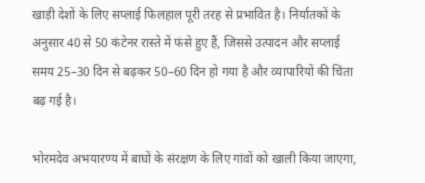खाड़ी देशों के लिए सप्लाई फिलहाल पूरी तरह से प्रभावित है। निर्यातकों के अनुसार 40 से 50 कंटेनर रास्ते में फंसे हुए हैं, जिससे उत्पादन और सप्लाई समय 25–30 दिन से बढ़कर 50–60 दिन हो गया है और व्यापारियों की चिंता बढ़ गई है।

भोरमदेव अभयारण्य में बाघों के संरक्षण के लिए गांवों को खाली किया जाएगा,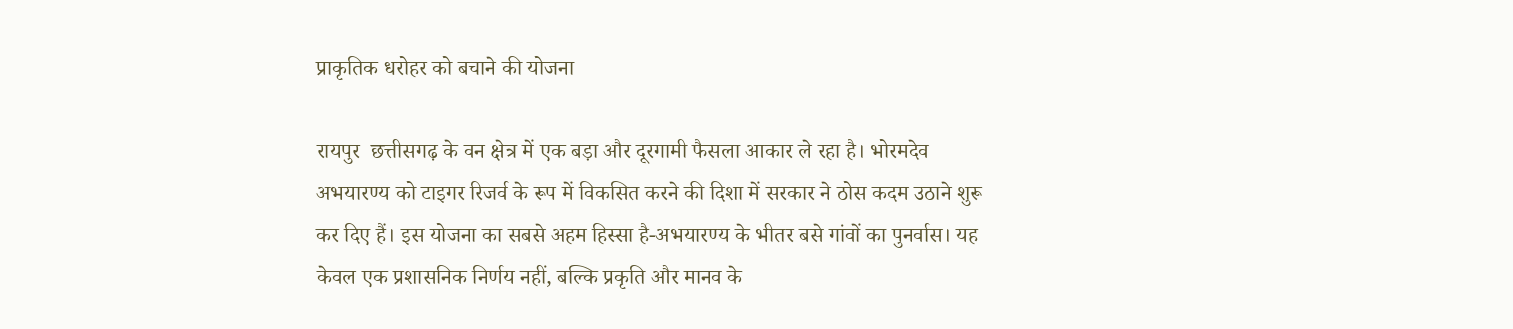प्राकृतिक धरोहर को बचाने की योजना

रायपुर  छत्तीसगढ़ के वन क्षेत्र में एक बड़ा और दूरगामी फैसला आकार ले रहा है। भोरमदेव अभयारण्य को टाइगर रिजर्व के रूप में विकसित करने की दिशा में सरकार ने ठोस कदम उठाने शुरू कर दिए हैं। इस योजना का सबसे अहम हिस्सा है-अभयारण्य के भीतर बसे गांवों का पुनर्वास। यह केवल एक प्रशासनिक निर्णय नहीं, बल्कि प्रकृति और मानव के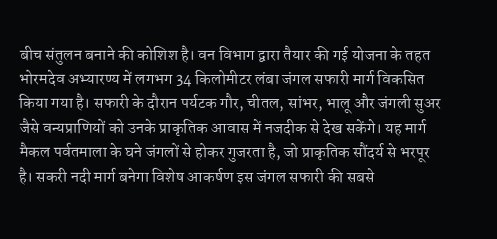बीच संतुलन बनाने की कोशिश है। वन विभाग द्वारा तैयार की गई योजना के तहत भोरमदेव अभ्यारण्य में लगभग 34 किलोमीटर लंबा जंगल सफारी मार्ग विकसित किया गया है। सफारी के दौरान पर्यटक गौर, चीतल, सांभर, भालू और जंगली सुअर जैसे वन्यप्राणियों को उनके प्राकृतिक आवास में नजदीक से देख सकेंगे। यह मार्ग मैकल पर्वतमाला के घने जंगलों से होकर गुजरता है, जो प्राकृतिक सौंदर्य से भरपूर है। सकरी नदी मार्ग बनेगा विशेष आकर्षण इस जंगल सफारी की सबसे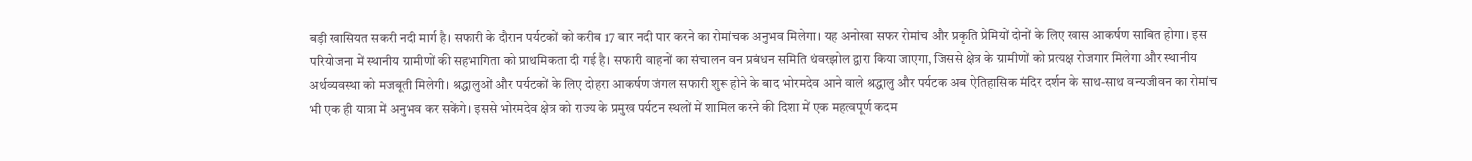बड़ी खासियत सकरी नदी मार्ग है। सफारी के दौरान पर्यटकों को करीब 17 बार नदी पार करने का रोमांचक अनुभव मिलेगा। यह अनोखा सफर रोमांच और प्रकृति प्रेमियों दोनों के लिए खास आकर्षण साबित होगा। इस परियोजना में स्थानीय ग्रामीणों की सहभागिता को प्राथमिकता दी गई है। सफारी वाहनों का संचालन वन प्रबंधन समिति थंवरझोल द्वारा किया जाएगा, जिससे क्षेत्र के ग्रामीणों को प्रत्यक्ष रोजगार मिलेगा और स्थानीय अर्थव्यवस्था को मजबूती मिलेगी। श्रद्धालुओं और पर्यटकों के लिए दोहरा आकर्षण जंगल सफारी शुरू होने के बाद भोरमदेव आने वाले श्रद्धालु और पर्यटक अब ऐतिहासिक मंदिर दर्शन के साथ-साथ वन्यजीवन का रोमांच भी एक ही यात्रा में अनुभव कर सकेंगे। इससे भोरमदेव क्षेत्र को राज्य के प्रमुख पर्यटन स्थलों में शामिल करने की दिशा में एक महत्वपूर्ण कदम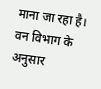माना जा रहा है। वन विभाग के अनुसार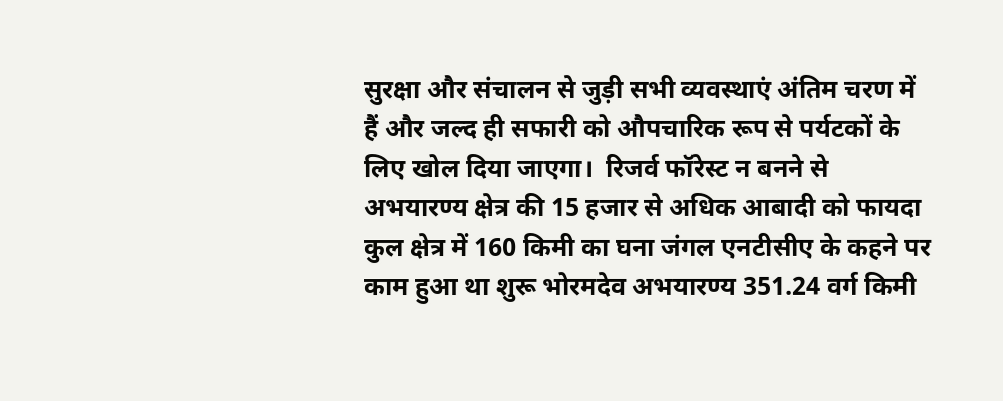सुरक्षा और संचालन से जुड़ी सभी व्यवस्थाएं अंतिम चरण में हैं और जल्द ही सफारी को औपचारिक रूप से पर्यटकों के लिए खोल दिया जाएगा।  रिजर्व फॉरेस्ट न बनने से अभयारण्य क्षेत्र की 15 हजार से अधिक आबादी को फायदा कुल क्षेत्र में 160 किमी का घना जंगल एनटीसीए के कहने पर काम हुआ था शुरू भोरमदेव अभयारण्य 351.24 वर्ग किमी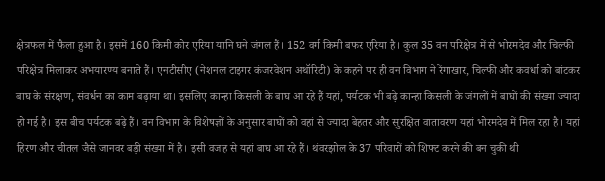क्षेत्रफल में फैला हुआ है। इसमें 160 किमी कोर एरिया यानि घने जंगल हैं। 152 वर्ग किमी बफर एरिया है। कुल 35 वन परिक्षेत्र में से भोरमदेव और चिल्फी परिक्षेत्र मिलाकर अभयारण्य बनाते हैं। एनटीसीए (नेशनल टाइगर कंजरवेशन अथॉरिटी) के कहने पर ही वन विभाग ने रेंगाखार, चिल्फी और कवर्धा को बांटकर बाघ के संरक्षण, संवर्धन का काम बढ़ाया था। इसलिए कान्हा किसली के बाघ आ रहे हैं यहां, पर्यटक भी बढ़े कान्हा किसली के जंगलों में बाघों की संख्या ज्यादा हो गई है। इस बीच पर्यटक बढ़े हैं। वन विभाग के विशेषज्ञों के अनुसार बाघों को वहां से ज्यादा बेहतर और सुरक्षित वातावरण यहां भोरमदेव में मिल रहा है। यहां हिरण और चीतल जैसे जानवर बड़ी संख्या में है। इसी वजह से यहां बाघ आ रहे हैं। थंवरझोल के 37 परिवारों को शिफ्ट करने की बन चुकी थी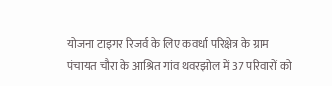योजना टाइगर रिजर्व के लिए कवर्धा परिक्षेत्र के ग्राम पंचायत चौरा के आश्रित गांव थवरझोल में 37 परिवारों को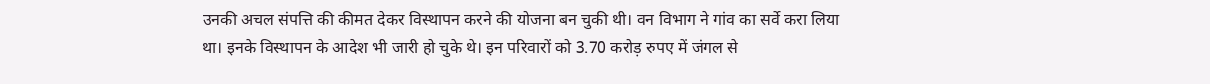उनकी अचल संपत्ति की कीमत देकर विस्थापन करने की योजना बन चुकी थी। वन विभाग ने गांव का सर्वे करा लिया था। इनके विस्थापन के आदेश भी जारी हो चुके थे। इन परिवारों को 3.70 करोड़ रुपए में जंगल से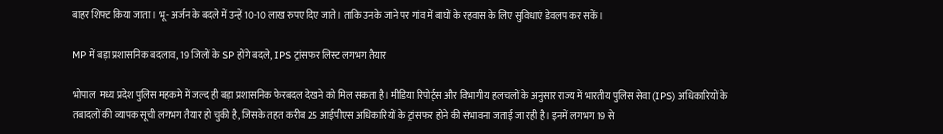बाहर शिफ्ट किया जाता। भू- अर्जन के बदले में उन्हें 10-10 लाख रुपए दिए जाते। ताकि उनके जाने पर गांव में बाघों के रहवास के लिए सुविधाएं डेवलप कर सकें।

MP में बड़ा प्रशासनिक बदलाव, 19 जिलों के SP होंगे बदले, IPS ट्रांसफर लिस्ट लगभग तैयार

भोपाल  मध्य प्रदेश पुलिस महकमे में जल्द ही बड़ा प्रशासनिक फेरबदल देखने को मिल सकता है। मीडिया रिपोर्ट्स और विभागीय हलचलों के अनुसार राज्य में भारतीय पुलिस सेवा (IPS) अधिकारियों के तबादलों की व्यापक सूची लगभग तैयार हो चुकी है, जिसके तहत करीब 25 आईपीएस अधिकारियों के ट्रांसफर होने की संभावना जताई जा रही है। इनमें लगभग 19 से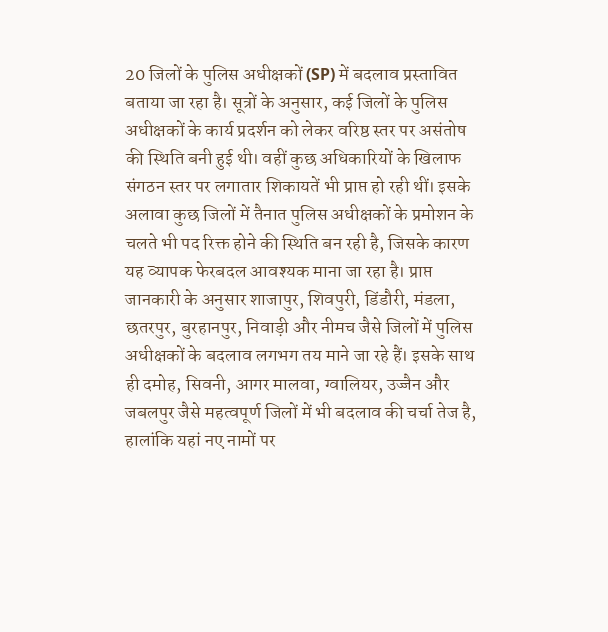20 जिलों के पुलिस अधीक्षकों (SP) में बदलाव प्रस्तावित बताया जा रहा है। सूत्रों के अनुसार, कई जिलों के पुलिस अधीक्षकों के कार्य प्रदर्शन को लेकर वरिष्ठ स्तर पर असंतोष की स्थिति बनी हुई थी। वहीं कुछ अधिकारियों के खिलाफ संगठन स्तर पर लगातार शिकायतें भी प्राप्त हो रही थीं। इसके अलावा कुछ जिलों में तैनात पुलिस अधीक्षकों के प्रमोशन के चलते भी पद रिक्त होने की स्थिति बन रही है, जिसके कारण यह व्यापक फेरबदल आवश्यक माना जा रहा है। प्राप्त जानकारी के अनुसार शाजापुर, शिवपुरी, डिंडौरी, मंडला, छतरपुर, बुरहानपुर, निवाड़ी और नीमच जैसे जिलों में पुलिस अधीक्षकों के बदलाव लगभग तय माने जा रहे हैं। इसके साथ ही दमोह, सिवनी, आगर मालवा, ग्वालियर, उज्जैन और जबलपुर जैसे महत्वपूर्ण जिलों में भी बदलाव की चर्चा तेज है, हालांकि यहां नए नामों पर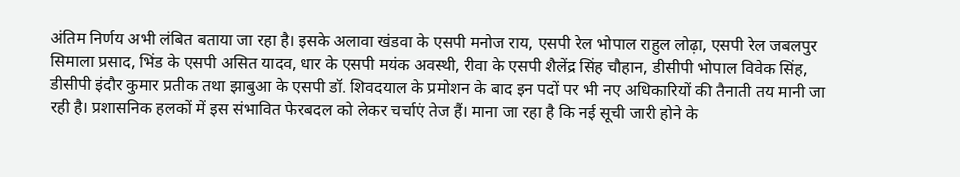अंतिम निर्णय अभी लंबित बताया जा रहा है। इसके अलावा खंडवा के एसपी मनोज राय, एसपी रेल भोपाल राहुल लोढ़ा, एसपी रेल जबलपुर सिमाला प्रसाद, भिंड के एसपी असित यादव, धार के एसपी मयंक अवस्थी, रीवा के एसपी शैलेंद्र सिंह चौहान, डीसीपी भोपाल विवेक सिंह, डीसीपी इंदौर कुमार प्रतीक तथा झाबुआ के एसपी डॉ. शिवदयाल के प्रमोशन के बाद इन पदों पर भी नए अधिकारियों की तैनाती तय मानी जा रही है। प्रशासनिक हलकों में इस संभावित फेरबदल को लेकर चर्चाएं तेज हैं। माना जा रहा है कि नई सूची जारी होने के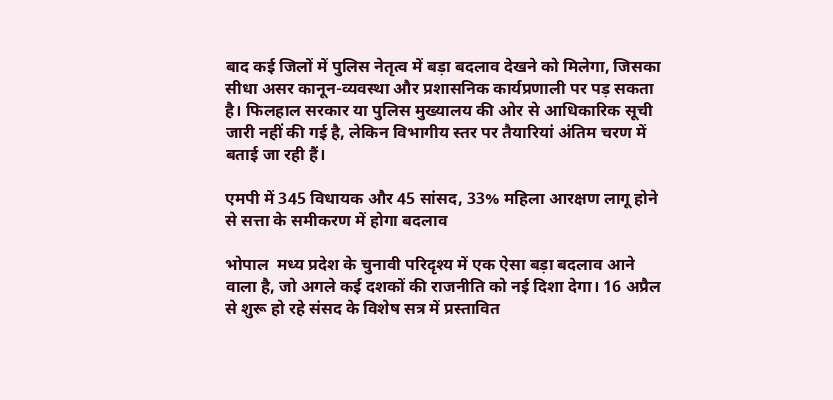बाद कई जिलों में पुलिस नेतृत्व में बड़ा बदलाव देखने को मिलेगा, जिसका सीधा असर कानून-व्यवस्था और प्रशासनिक कार्यप्रणाली पर पड़ सकता है। फिलहाल सरकार या पुलिस मुख्यालय की ओर से आधिकारिक सूची जारी नहीं की गई है, लेकिन विभागीय स्तर पर तैयारियां अंतिम चरण में बताई जा रही हैं।

एमपी में 345 विधायक और 45 सांसद, 33% महिला आरक्षण लागू होने से सत्ता के समीकरण में होगा बदलाव

भोपाल  मध्य प्रदेश के चुनावी परिदृश्य में एक ऐसा बड़ा बदलाव आने वाला है, जो अगले कई दशकों की राजनीति को नई दिशा देगा। 16 अप्रैल से शुरू हो रहे संसद के विशेष सत्र में प्रस्तावित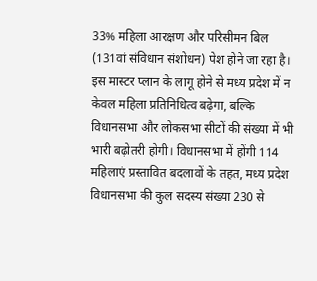33% महिला आरक्षण और परिसीमन बिल (131वां संविधान संशोधन) पेश होने जा रहा है। इस मास्टर प्लान के लागू होने से मध्य प्रदेश में न केवल महिला प्रतिनिधित्व बढ़ेगा, बल्कि विधानसभा और लोकसभा सीटों की संख्या में भी भारी बढ़ोतरी होगी। विधानसभा में होंगी 114 महिलाएं प्रस्तावित बदलावों के तहत, मध्य प्रदेश विधानसभा की कुल सदस्य संख्या 230 से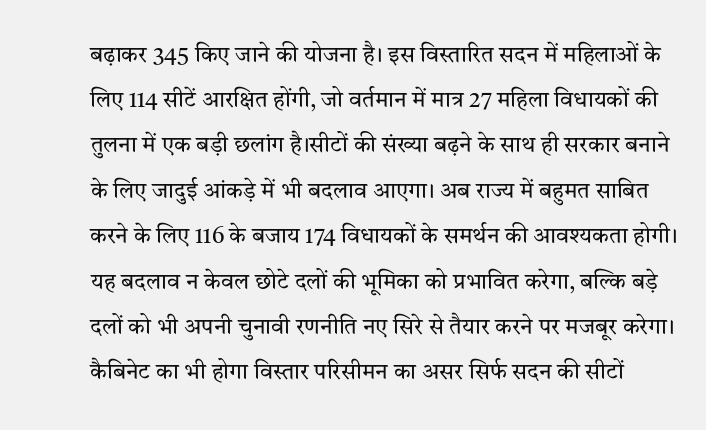बढ़ाकर 345 किए जाने की योजना है। इस विस्तारित सदन में महिलाओं के लिए 114 सीटें आरक्षित होंगी, जो वर्तमान में मात्र 27 महिला विधायकों की तुलना में एक बड़ी छलांग है।सीटों की संख्या बढ़ने के साथ ही सरकार बनाने के लिए जादुई आंकड़े में भी बदलाव आएगा। अब राज्य में बहुमत साबित करने के लिए 116 के बजाय 174 विधायकों के समर्थन की आवश्यकता होगी। यह बदलाव न केवल छोटे दलों की भूमिका को प्रभावित करेगा, बल्कि बड़े दलों को भी अपनी चुनावी रणनीति नए सिरे से तैयार करने पर मजबूर करेगा। कैबिनेट का भी होगा विस्तार परिसीमन का असर सिर्फ सदन की सीटों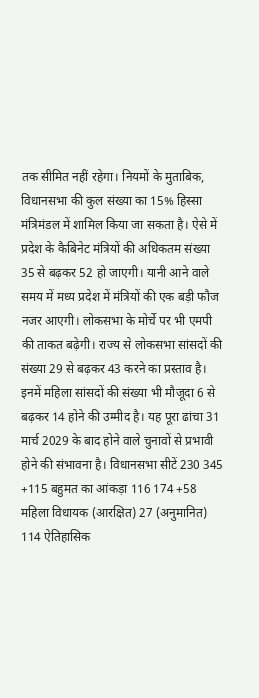तक सीमित नहीं रहेगा। नियमों के मुताबिक, विधानसभा की कुल संख्या का 15% हिस्सा मंत्रिमंडल में शामिल किया जा सकता है। ऐसे में प्रदेश के कैबिनेट मंत्रियों की अधिकतम संख्या 35 से बढ़कर 52 हो जाएगी। यानी आने वाले समय में मध्य प्रदेश में मंत्रियों की एक बड़ी फौज नजर आएगी। लोकसभा के मोर्चे पर भी एमपी की ताकत बढ़ेगी। राज्य से लोकसभा सांसदों की संख्या 29 से बढ़कर 43 करने का प्रस्ताव है। इनमें महिला सांसदों की संख्या भी मौजूदा 6 से बढ़कर 14 होने की उम्मीद है। यह पूरा ढांचा 31 मार्च 2029 के बाद होने वाले चुनावों से प्रभावी होने की संभावना है। विधानसभा सीटें 230 345 +115 बहुमत का आंकड़ा 116 174 +58 महिला विधायक (आरक्षित) 27 (अनुमानित) 114 ऐतिहासिक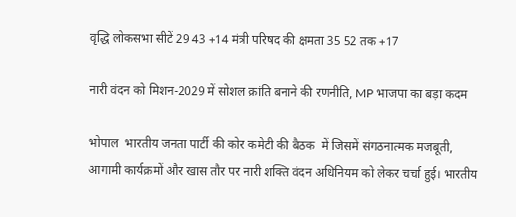वृद्धि लोकसभा सीटें 29 43 +14 मंत्री परिषद की क्षमता 35 52 तक +17

नारी वंदन को मिशन-2029 में सोशल क्रांति बनाने की रणनीति, MP भाजपा का बड़ा कदम

भोपाल  भारतीय जनता पार्टी की कोर कमेटी की बैठक  में जिसमें संगठनात्मक मजबूती, आगामी कार्यक्रमों और खास तौर पर नारी शक्ति वंदन अधिनियम को लेकर चर्चा हुई। भारतीय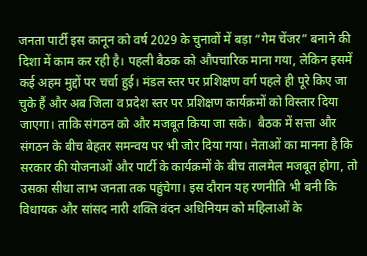जनता पार्टी इस कानून को वर्ष 2029 के चुनावों में बड़ा “गेम चेंजर” बनाने की दिशा में काम कर रही है। पहली बैठक को औपचारिक माना गया, लेकिन इसमें कई अहम मुद्दों पर चर्चा हुई। मंडल स्तर पर प्रशिक्षण वर्ग पहले ही पूरे किए जा चुके हैं और अब जिला व प्रदेश स्तर पर प्रशिक्षण कार्यक्रमों को विस्तार दिया जाएगा। ताकि संगठन को और मजबूत किया जा सके।  बैठक में सत्ता और संगठन के बीच बेहतर समन्वय पर भी जोर दिया गया। नेताओं का मानना है कि सरकार की योजनाओं और पार्टी के कार्यक्रमों के बीच तालमेल मजबूत होगा, तो उसका सीधा लाभ जनता तक पहुंचेगा। इस दौरान यह रणनीति भी बनी कि विधायक और सांसद नारी शक्ति वंदन अधिनियम को महिलाओं के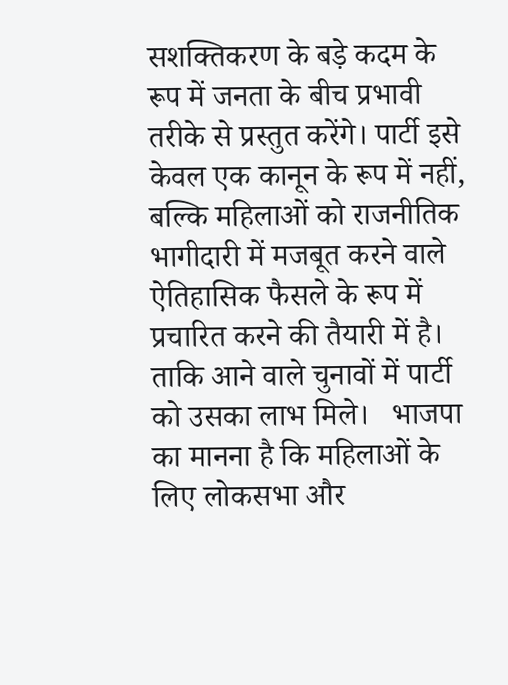सशक्तिकरण के बड़े कदम के रूप में जनता के बीच प्रभावी तरीके से प्रस्तुत करेंगे। पार्टी इसे केवल एक कानून के रूप में नहीं, बल्कि महिलाओं को राजनीतिक भागीदारी में मजबूत करने वाले ऐतिहासिक फैसले के रूप में प्रचारित करने की तैयारी में है। ताकि आने वाले चुनावों में पार्टी को उसका लाभ मिले।   भाजपा का मानना है कि महिलाओं के लिए लोकसभा और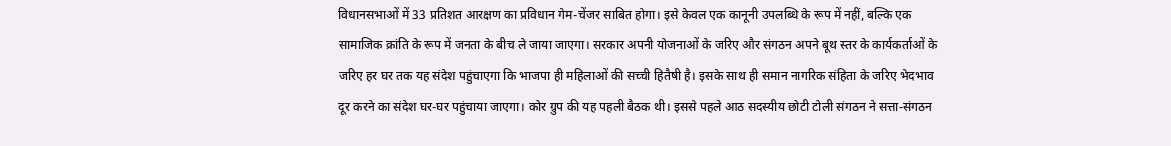विधानसभाओं में 33 प्रतिशत आरक्षण का प्रविधान गेम-चेंजर साबित होगा। इसे केवल एक कानूनी उपलब्धि के रूप में नहीं, बल्कि एक सामाजिक क्रांति के रूप में जनता के बीच ले जाया जाएगा। सरकार अपनी योजनाओं के जरिए और संगठन अपने बूथ स्तर के कार्यकर्ताओं के जरिए हर घर तक यह संदेश पहुंचाएगा कि भाजपा ही महिलाओं की सच्ची हितैषी है। इसके साथ ही समान नागरिक संहिता के जरिए भेदभाव दूर करने का संदेश घर-घर पहुंचाया जाएगा। कोर ग्रुप की यह पहली बैठक थी। इससे पहले आठ सदस्यीय छोटी टोली संगठन ने सत्ता-संगठन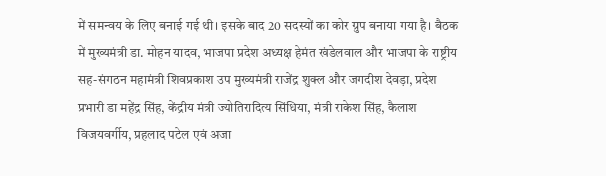में समन्वय के लिए बनाई गई थी। इसके बाद 20 सदस्यों का कोर ग्रुप बनाया गया है। बैठक में मुख्यमंत्री डा. मोहन यादव, भाजपा प्रदेश अध्यक्ष हेमंत खंडेलवाल और भाजपा के राष्ट्रीय सह-संगठन महामंत्री शिवप्रकाश उप मुख्यमंत्री राजेंद्र शुक्ल और जगदीश देवड़ा, प्रदेश प्रभारी डा महेंद्र सिंह, केंद्रीय मंत्री ज्योतिरादित्य सिंधिया, मंत्री राकेश सिंह, कैलाश विजयवर्गीय, प्रहलाद पटेल एवं अजा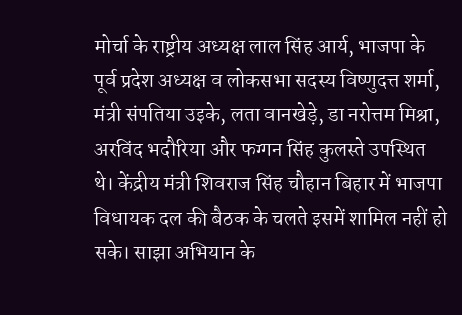मोर्चा के राष्ट्रीय अध्यक्ष लाल सिंह आर्य, भाजपा के पूर्व प्रदेश अध्यक्ष व लोकसभा सदस्य विष्णुदत्त शर्मा, मंत्री संपतिया उइके, लता वानखेड़े, डा नरोत्तम मिश्रा, अरविंद भदौरिया और फग्गन सिंह कुलस्ते उपस्थित थे। केंद्रीय मंत्री शिवराज सिंह चौहान बिहार में भाजपा विधायक दल की बैठक के चलते इसमें शामिल नहीं हो सके। साझा अभियान के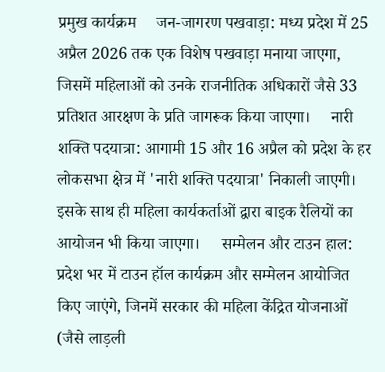प्रमुख कार्यक्रम     जन-जागरण पखवाड़ा: मध्य प्रदेश में 25 अप्रैल 2026 तक एक विशेष पखवाड़ा मनाया जाएगा, जिसमें महिलाओं को उनके राजनीतिक अधिकारों जैसे 33 प्रतिशत आरक्षण के प्रति जागरूक किया जाएगा।     नारी शक्ति पदयात्रा: आगामी 15 और 16 अप्रैल को प्रदेश के हर लोकसभा क्षेत्र में 'नारी शक्ति पदयात्रा' निकाली जाएगी। इसके साथ ही महिला कार्यकर्ताओं द्वारा बाइक रैलियों का आयोजन भी किया जाएगा।     सम्मेलन और टाउन हाल: प्रदेश भर में टाउन हॉल कार्यक्रम और सम्मेलन आयोजित किए जाएंगे, जिनमें सरकार की महिला केंद्रित योजनाओं (जैसे लाड़ली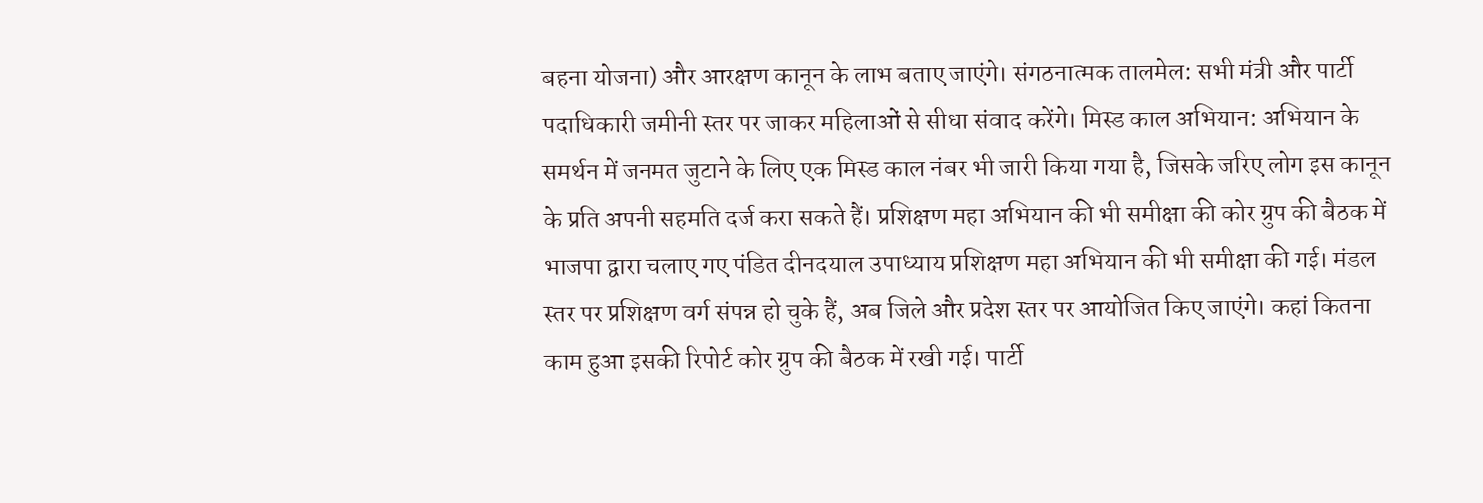बहना योजना) और आरक्षण कानून के लाभ बताए जाएंगे। संगठनात्मक तालमेल: सभी मंत्री और पार्टी पदाधिकारी जमीनी स्तर पर जाकर महिलाओं से सीधा संवाद करेंगे। मिस्ड काल अभियान: अभियान के समर्थन में जनमत जुटाने के लिए एक मिस्ड काल नंबर भी जारी किया गया है, जिसके जरिए लोग इस कानून के प्रति अपनी सहमति दर्ज करा सकते हैं। प्रशिक्षण महा अभियान की भी समीक्षा की कोर ग्रुप की बैठक में भाजपा द्वारा चलाए गए पंडित दीनदयाल उपाध्याय प्रशिक्षण महा अभियान की भी समीक्षा की गई। मंडल स्तर पर प्रशिक्षण वर्ग संपन्न हो चुके हैं, अब जिले और प्रदेश स्तर पर आयोजित किए जाएंगे। कहां कितना काम हुआ इसकी रिपोर्ट कोर ग्रुप की बैठक में रखी गई। पार्टी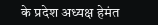के प्रदेश अध्यक्ष हेमंत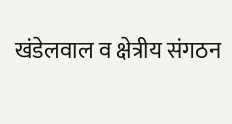खंडेलवाल व क्षेत्रीय संगठन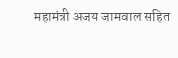महामंत्री अजय जामवाल सहित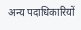अन्य पदाधिकारियों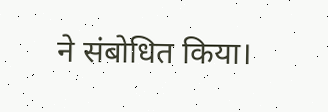ने संबोधित किया।